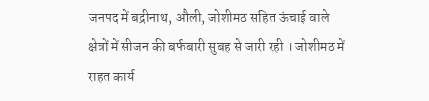जनपद में बद्रीनाथ, औली, जोशीमठ सहित ऊंचाई वाले क्षेत्रों में सीजन की बर्फबारी सुबह से जारी रही । जोशीमठ में राहत कार्य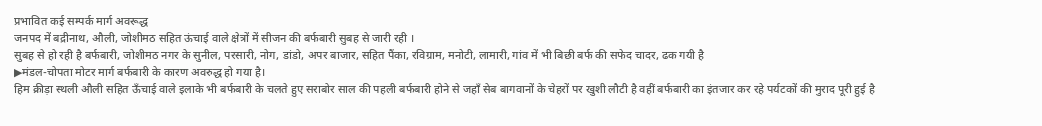प्रभावित कई सम्पर्क मार्ग अवरूद्ध
जनपद में बद्रीनाथ, औली, जोशीमठ सहित ऊंचाई वाले क्षेत्रों में सीजन की बर्फबारी सुबह से जारी रही ।
सुबह से हो रही है बर्फबारी, जोशीमठ नगर के सुनील, परसारी, नोग, डांडो, अपर बाजार, सहित पैंका, रविग्राम, मनोटी, लामारी, गांव में भी बिछी बर्फ की सफेद चादर, ढक गयी है
▶मंडल-चोपता मोटर मार्ग बर्फबारी के कारण अवरुद्ध हो गया है।
हिम क्रीड़ा स्थली औली सहित ऊँचाई वाले इलाके भी बर्फबारी के चलते हुए सराबोर साल की पहली बर्फबारी होने से जहाँ सेब बागवानों के चेहरों पर खुशी लौटी है वहीं बर्फबारी का इंतजार कर रहे पर्यटकों की मुराद पूरी हुई है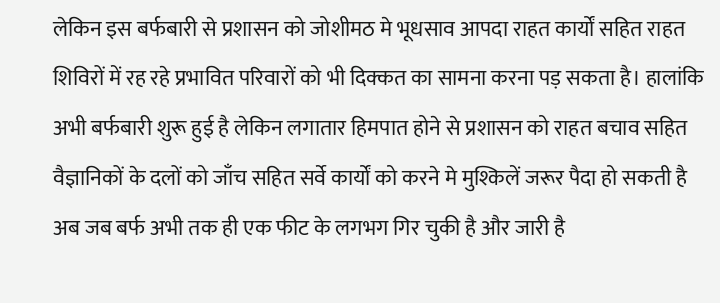लेकिन इस बर्फबारी से प्रशासन को जोशीमठ मे भूधसाव आपदा राहत कार्यों सहित राहत शिविरों में रह रहे प्रभावित परिवारों को भी दिक्कत का सामना करना पड़ सकता है। हालांकि अभी बर्फबारी शुरू हुई है लेकिन लगातार हिमपात होने से प्रशासन को राहत बचाव सहित वैज्ञानिकों के दलों को जाँच सहित सर्वे कार्यों को करने मे मुश्किलें जरूर पैदा हो सकती है
अब जब बर्फ अभी तक ही एक फीट के लगभग गिर चुकी है और जारी है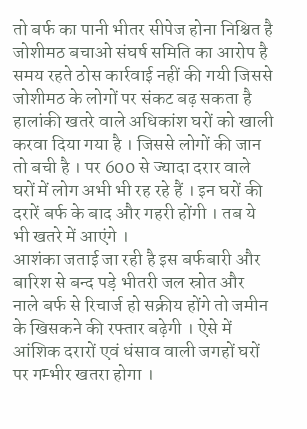तो बर्फ का पानी भीतर सीपेज होना निश्चित है
जोशीमठ बचाओ संघर्ष समिति का आरोप है समय रहते ठोस कार्रवाई नहीं की गयी जिससे जोशीमठ के लोगों पर संकट बढ़ सकता है
हालांकी खतरे वाले अधिकांश घरों को खाली करवा दिया गया है । जिससे लोगों की जान तो बची है । पर 600 से ज्यादा दरार वाले घरों में लोग अभी भी रह रहे हैं । इन घरों की दरारें बर्फ के बाद और गहरी होंगी । तब ये भी खतरे में आएंगे ।
आशंका जताई जा रही है इस बर्फबारी और बारिश से बन्द पड़े भीतरी जल स्रोत और नाले बर्फ से रिचार्ज हो सक्रीय होंगे तो जमीन के खिसकने की रफ्तार बढ़ेगी । ऐसे में आंशिक दरारों एवं धंसाव वाली जगहों घरों पर गम्भीर खतरा होगा ।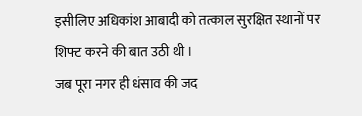इसीलिए अधिकांश आबादी को तत्काल सुरक्षित स्थानों पर शिफ्ट करने की बात उठी थी ।
जब पूरा नगर ही धंसाव की जद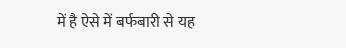में है ऐसे में बर्फबारी से यह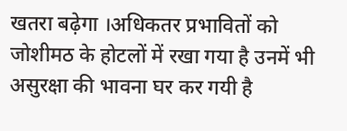खतरा बढ़ेगा ।अधिकतर प्रभावितों को जोशीमठ के होटलों में रखा गया है उनमें भी असुरक्षा की भावना घर कर गयी है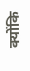क्योंकि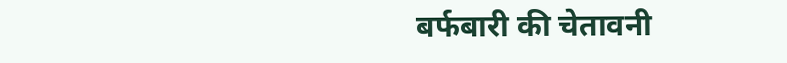बर्फबारी की चेतावनी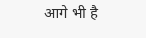आगे भी है